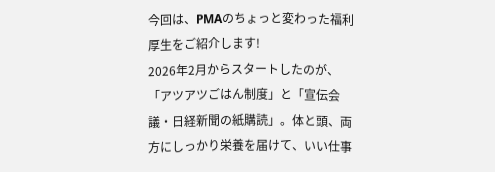今回は、PMAのちょっと変わった福利厚生をご紹介します!
2026年2月からスタートしたのが、「アツアツごはん制度」と「宣伝会議・日経新聞の紙購読」。体と頭、両方にしっかり栄養を届けて、いい仕事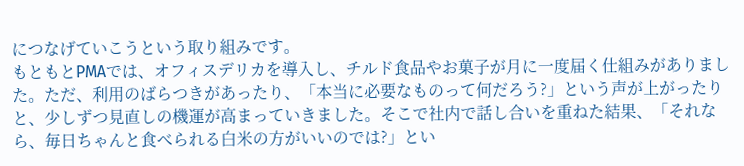につなげていこうという取り組みです。
もともとPMAでは、オフィスデリカを導入し、チルド食品やお菓子が月に一度届く仕組みがありました。ただ、利用のばらつきがあったり、「本当に必要なものって何だろう?」という声が上がったりと、少しずつ見直しの機運が高まっていきました。そこで社内で話し合いを重ねた結果、「それなら、毎日ちゃんと食べられる白米の方がいいのでは?」とい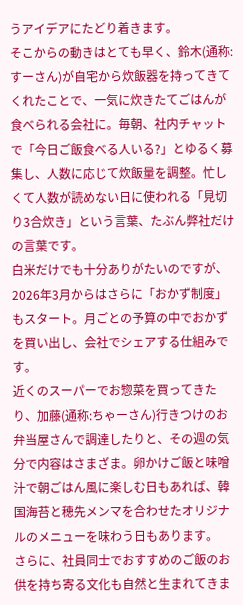うアイデアにたどり着きます。
そこからの動きはとても早く、鈴木(通称:すーさん)が自宅から炊飯器を持ってきてくれたことで、一気に炊きたてごはんが食べられる会社に。毎朝、社内チャットで「今日ご飯食べる人いる?」とゆるく募集し、人数に応じて炊飯量を調整。忙しくて人数が読めない日に使われる「見切り3合炊き」という言葉、たぶん弊社だけの言葉です。
白米だけでも十分ありがたいのですが、2026年3月からはさらに「おかず制度」もスタート。月ごとの予算の中でおかずを買い出し、会社でシェアする仕組みです。
近くのスーパーでお惣菜を買ってきたり、加藤(通称:ちゃーさん)行きつけのお弁当屋さんで調達したりと、その週の気分で内容はさまざま。卵かけご飯と味噌汁で朝ごはん風に楽しむ日もあれば、韓国海苔と穂先メンマを合わせたオリジナルのメニューを味わう日もあります。
さらに、社員同士でおすすめのご飯のお供を持ち寄る文化も自然と生まれてきま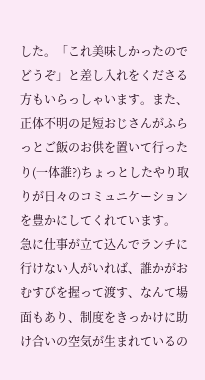した。「これ美味しかったのでどうぞ」と差し入れをくださる方もいらっしゃいます。また、正体不明の足短おじさんがふらっとご飯のお供を置いて行ったり(一体誰?)ちょっとしたやり取りが日々のコミュニケーションを豊かにしてくれています。
急に仕事が立て込んでランチに行けない人がいれば、誰かがおむすびを握って渡す、なんて場面もあり、制度をきっかけに助け合いの空気が生まれているの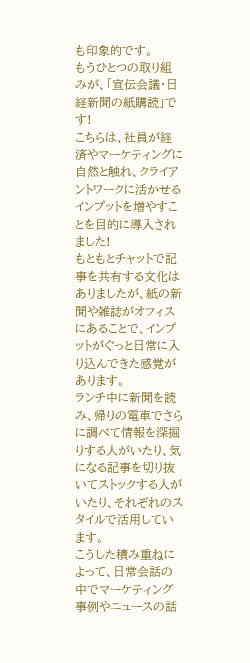も印象的です。
もうひとつの取り組みが、「宣伝会議・日経新聞の紙購読」です!
こちらは、社員が経済やマーケティングに自然と触れ、クライアントワークに活かせるインプットを増やすことを目的に導入されました!
もともとチャットで記事を共有する文化はありましたが、紙の新聞や雑誌がオフィスにあることで、インプットがぐっと日常に入り込んできた感覚があります。
ランチ中に新聞を読み、帰りの電車でさらに調べて情報を深掘りする人がいたり、気になる記事を切り抜いてストックする人がいたり、それぞれのスタイルで活用しています。
こうした積み重ねによって、日常会話の中でマーケティング事例やニュースの話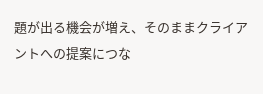題が出る機会が増え、そのままクライアントへの提案につな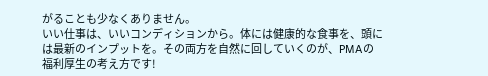がることも少なくありません。
いい仕事は、いいコンディションから。体には健康的な食事を、頭には最新のインプットを。その両方を自然に回していくのが、PMAの福利厚生の考え方です!